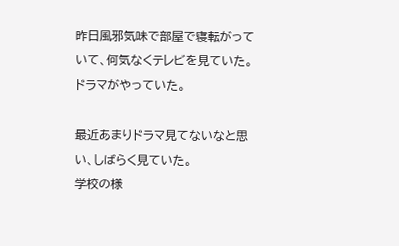昨日風邪気味で部屋で寝転がっていて、何気なくテレビを見ていた。
ドラマがやっていた。

最近あまりドラマ見てないなと思い、しばらく見ていた。
学校の様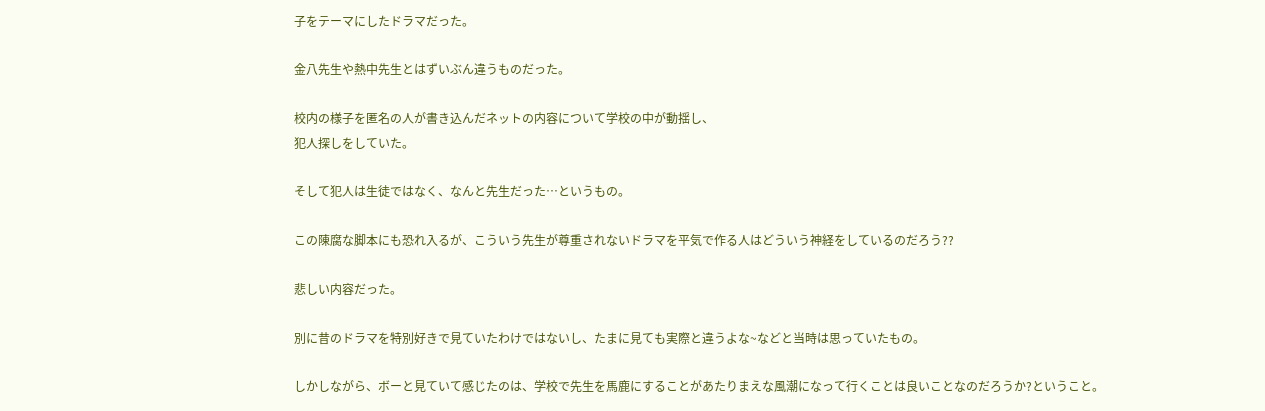子をテーマにしたドラマだった。

金八先生や熱中先生とはずいぶん違うものだった。

校内の様子を匿名の人が書き込んだネットの内容について学校の中が動揺し、
犯人探しをしていた。

そして犯人は生徒ではなく、なんと先生だった…というもの。

この陳腐な脚本にも恐れ入るが、こういう先生が尊重されないドラマを平気で作る人はどういう神経をしているのだろう??

悲しい内容だった。

別に昔のドラマを特別好きで見ていたわけではないし、たまに見ても実際と違うよな~などと当時は思っていたもの。

しかしながら、ボーと見ていて感じたのは、学校で先生を馬鹿にすることがあたりまえな風潮になって行くことは良いことなのだろうか?ということ。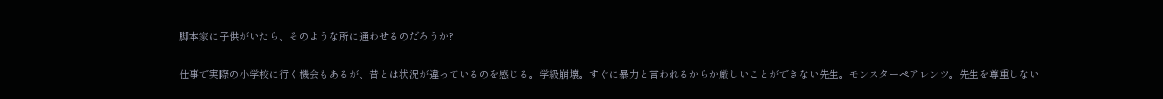脚本家に子供がいたら、そのような所に通わせるのだろうか?

仕事で実際の小学校に行く機会もあるが、昔とは状況が違っているのを感じる。学級崩壊。すぐに暴力と言われるからか厳しいことができない先生。モンスターペアレンツ。先生を尊重しない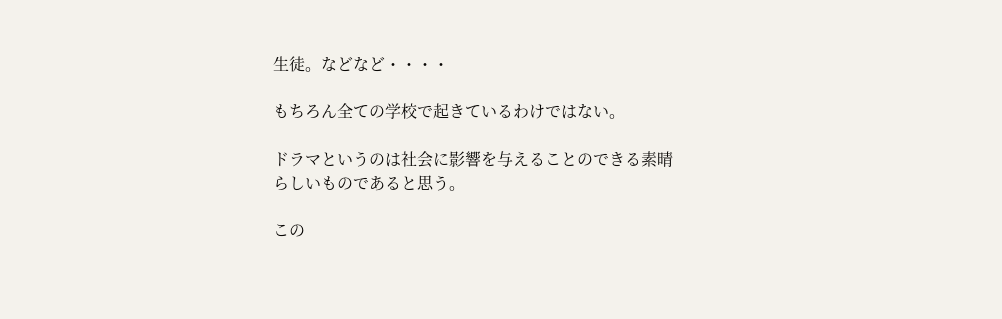生徒。などなど・・・・

もちろん全ての学校で起きているわけではない。

ドラマというのは社会に影響を与えることのできる素晴らしいものであると思う。

この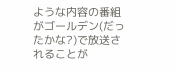ような内容の番組がゴールデン(だったかな?)で放送されることが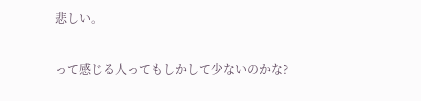悲しい。

って感じる人ってもしかして少ないのかな?